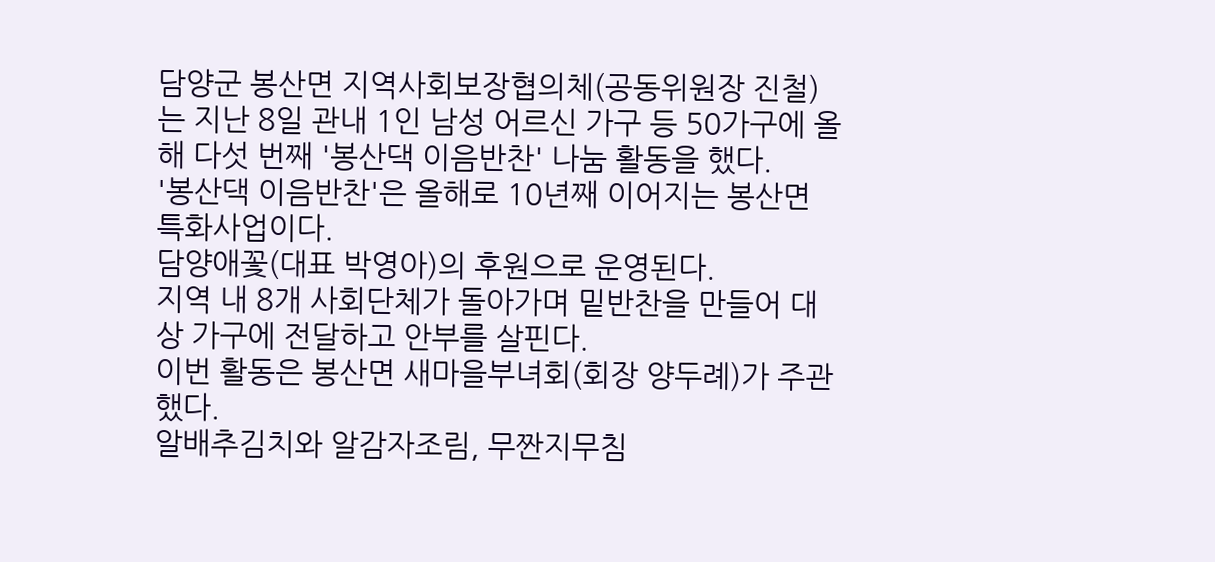담양군 봉산면 지역사회보장협의체(공동위원장 진철)는 지난 8일 관내 1인 남성 어르신 가구 등 50가구에 올해 다섯 번째 '봉산댁 이음반찬' 나눔 활동을 했다.
'봉산댁 이음반찬'은 올해로 10년째 이어지는 봉산면 특화사업이다.
담양애꽃(대표 박영아)의 후원으로 운영된다.
지역 내 8개 사회단체가 돌아가며 밑반찬을 만들어 대상 가구에 전달하고 안부를 살핀다.
이번 활동은 봉산면 새마을부녀회(회장 양두례)가 주관했다.
알배추김치와 알감자조림, 무짠지무침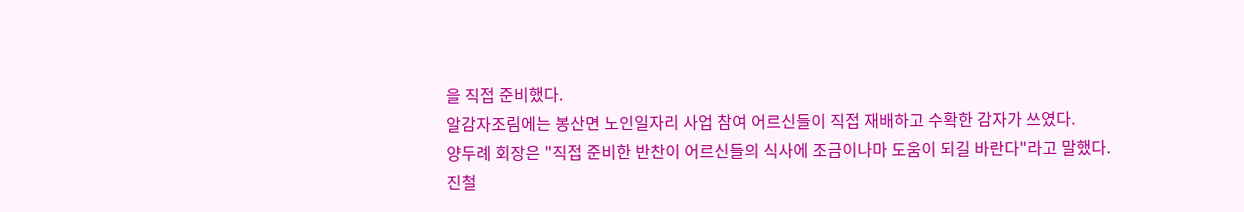을 직접 준비했다.
알감자조림에는 봉산면 노인일자리 사업 참여 어르신들이 직접 재배하고 수확한 감자가 쓰였다.
양두례 회장은 "직접 준비한 반찬이 어르신들의 식사에 조금이나마 도움이 되길 바란다"라고 말했다.
진철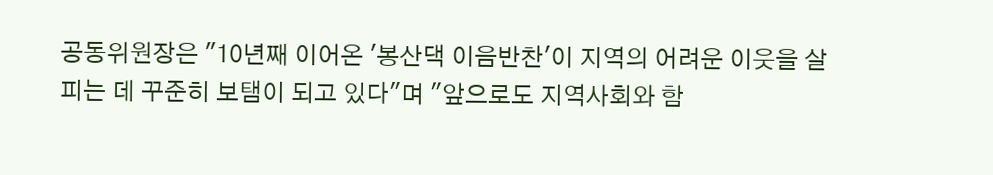공동위원장은 "10년째 이어온 '봉산댁 이음반찬'이 지역의 어려운 이웃을 살피는 데 꾸준히 보탬이 되고 있다"며 "앞으로도 지역사회와 함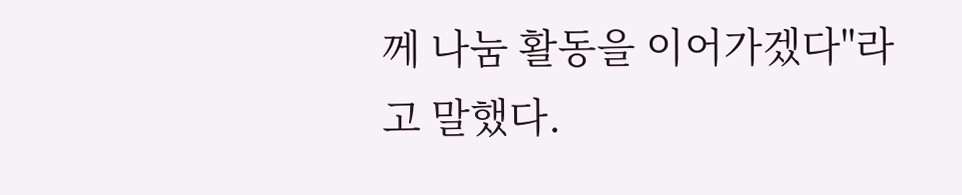께 나눔 활동을 이어가겠다"라고 말했다.